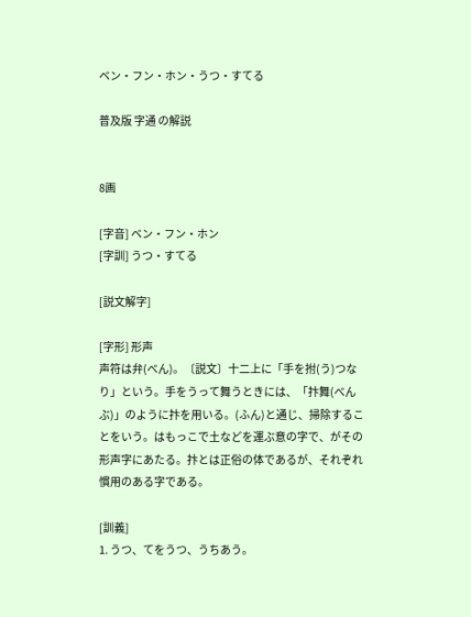ベン・フン・ホン・うつ・すてる

普及版 字通 の解説


8画

[字音] ベン・フン・ホン
[字訓] うつ・すてる

[説文解字]

[字形] 形声
声符は弁(べん)。〔説文〕十二上に「手を拊(う)つなり」という。手をうって舞うときには、「抃舞(べんぶ)」のように抃を用いる。(ふん)と通じ、掃除することをいう。はもっこで土などを運ぶ意の字で、がその形声字にあたる。抃とは正俗の体であるが、それぞれ慣用のある字である。

[訓義]
1. うつ、てをうつ、うちあう。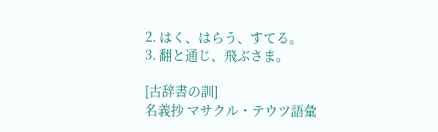2. はく、はらう、すてる。
3. 翻と通じ、飛ぶさま。

[古辞書の訓]
名義抄 マサクル・テウツ語彙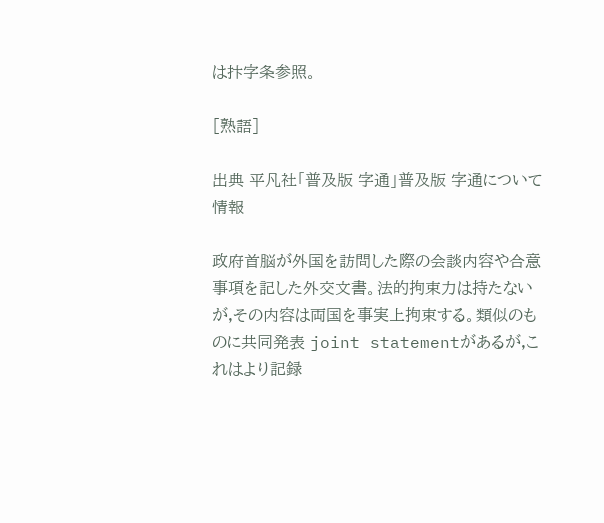は抃字条参照。

[熟語]

出典 平凡社「普及版 字通」普及版 字通について 情報

政府首脳が外国を訪問した際の会談内容や合意事項を記した外交文書。法的拘束力は持たないが,その内容は両国を事実上拘束する。類似のものに共同発表 joint statementがあるが,これはより記録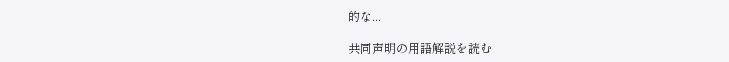的な...

共同声明の用語解説を読む